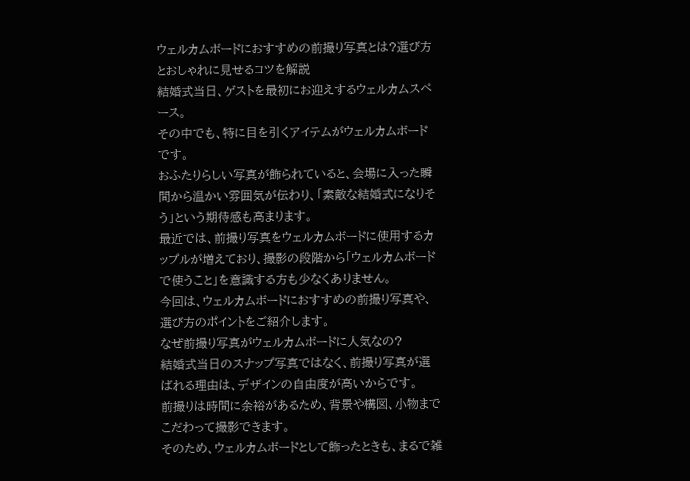ウェルカムボードにおすすめの前撮り写真とは?選び方とおしゃれに見せるコツを解説
結婚式当日、ゲストを最初にお迎えするウェルカムスペース。
その中でも、特に目を引くアイテムがウェルカムボードです。
おふたりらしい写真が飾られていると、会場に入った瞬間から温かい雰囲気が伝わり、「素敵な結婚式になりそう」という期待感も高まります。
最近では、前撮り写真をウェルカムボードに使用するカップルが増えており、撮影の段階から「ウェルカムボードで使うこと」を意識する方も少なくありません。
今回は、ウェルカムボードにおすすめの前撮り写真や、選び方のポイントをご紹介します。
なぜ前撮り写真がウェルカムボードに人気なの?
結婚式当日のスナップ写真ではなく、前撮り写真が選ばれる理由は、デザインの自由度が高いからです。
前撮りは時間に余裕があるため、背景や構図、小物までこだわって撮影できます。
そのため、ウェルカムボードとして飾ったときも、まるで雑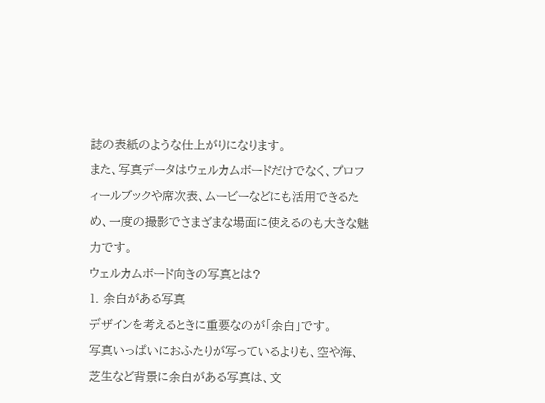誌の表紙のような仕上がりになります。
また、写真データはウェルカムボードだけでなく、プロフィールブックや席次表、ムービーなどにも活用できるため、一度の撮影でさまざまな場面に使えるのも大きな魅力です。
ウェルカムボード向きの写真とは?
1. 余白がある写真
デザインを考えるときに重要なのが「余白」です。
写真いっぱいにおふたりが写っているよりも、空や海、芝生など背景に余白がある写真は、文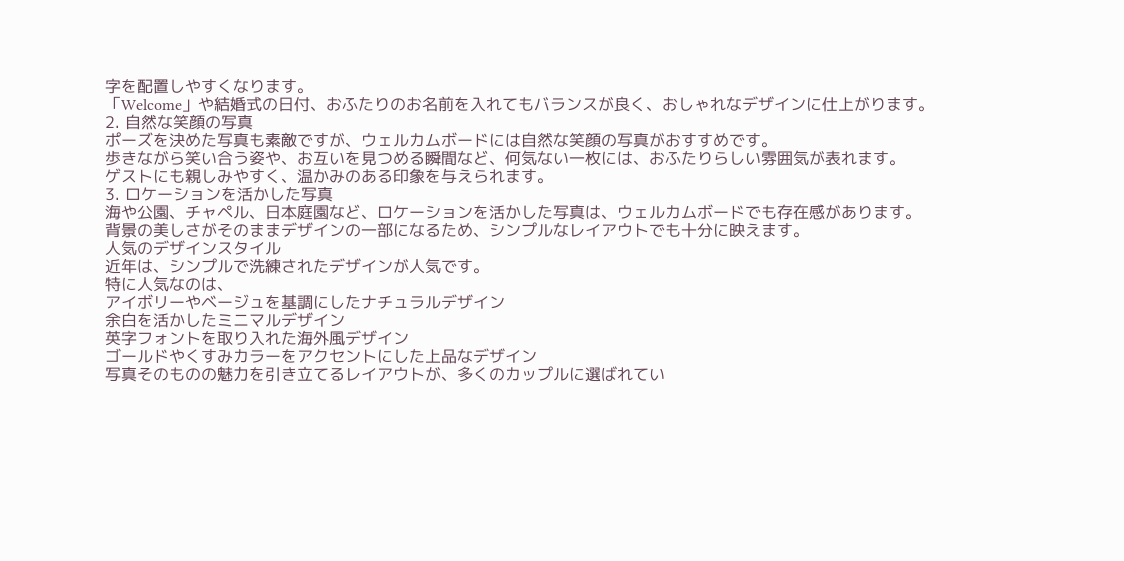字を配置しやすくなります。
「Welcome」や結婚式の日付、おふたりのお名前を入れてもバランスが良く、おしゃれなデザインに仕上がります。
2. 自然な笑顔の写真
ポーズを決めた写真も素敵ですが、ウェルカムボードには自然な笑顔の写真がおすすめです。
歩きながら笑い合う姿や、お互いを見つめる瞬間など、何気ない一枚には、おふたりらしい雰囲気が表れます。
ゲストにも親しみやすく、温かみのある印象を与えられます。
3. ロケーションを活かした写真
海や公園、チャペル、日本庭園など、ロケーションを活かした写真は、ウェルカムボードでも存在感があります。
背景の美しさがそのままデザインの一部になるため、シンプルなレイアウトでも十分に映えます。
人気のデザインスタイル
近年は、シンプルで洗練されたデザインが人気です。
特に人気なのは、
アイボリーやベージュを基調にしたナチュラルデザイン
余白を活かしたミニマルデザイン
英字フォントを取り入れた海外風デザイン
ゴールドやくすみカラーをアクセントにした上品なデザイン
写真そのものの魅力を引き立てるレイアウトが、多くのカップルに選ばれてい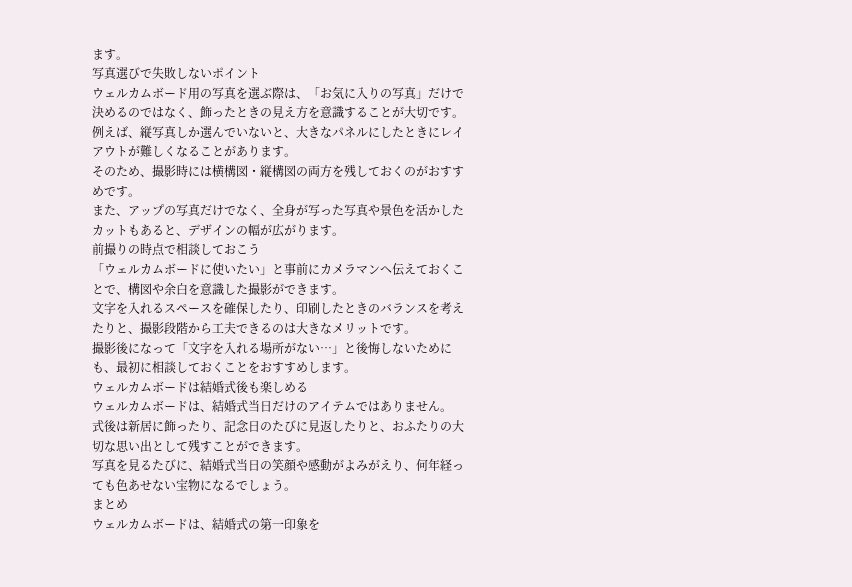ます。
写真選びで失敗しないポイント
ウェルカムボード用の写真を選ぶ際は、「お気に入りの写真」だけで決めるのではなく、飾ったときの見え方を意識することが大切です。
例えば、縦写真しか選んでいないと、大きなパネルにしたときにレイアウトが難しくなることがあります。
そのため、撮影時には横構図・縦構図の両方を残しておくのがおすすめです。
また、アップの写真だけでなく、全身が写った写真や景色を活かしたカットもあると、デザインの幅が広がります。
前撮りの時点で相談しておこう
「ウェルカムボードに使いたい」と事前にカメラマンへ伝えておくことで、構図や余白を意識した撮影ができます。
文字を入れるスペースを確保したり、印刷したときのバランスを考えたりと、撮影段階から工夫できるのは大きなメリットです。
撮影後になって「文字を入れる場所がない…」と後悔しないためにも、最初に相談しておくことをおすすめします。
ウェルカムボードは結婚式後も楽しめる
ウェルカムボードは、結婚式当日だけのアイテムではありません。
式後は新居に飾ったり、記念日のたびに見返したりと、おふたりの大切な思い出として残すことができます。
写真を見るたびに、結婚式当日の笑顔や感動がよみがえり、何年経っても色あせない宝物になるでしょう。
まとめ
ウェルカムボードは、結婚式の第一印象を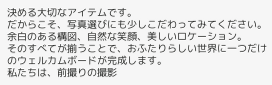決める大切なアイテムです。
だからこそ、写真選びにも少しこだわってみてください。
余白のある構図、自然な笑顔、美しいロケーション。
そのすべてが揃うことで、おふたりらしい世界に一つだけのウェルカムボードが完成します。
私たちは、前撮りの撮影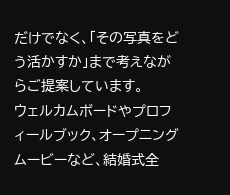だけでなく、「その写真をどう活かすか」まで考えながらご提案しています。
ウェルカムボードやプロフィールブック、オープニングムービーなど、結婚式全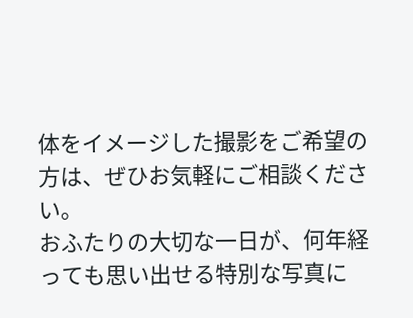体をイメージした撮影をご希望の方は、ぜひお気軽にご相談ください。
おふたりの大切な一日が、何年経っても思い出せる特別な写真に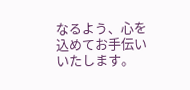なるよう、心を込めてお手伝いいたします。